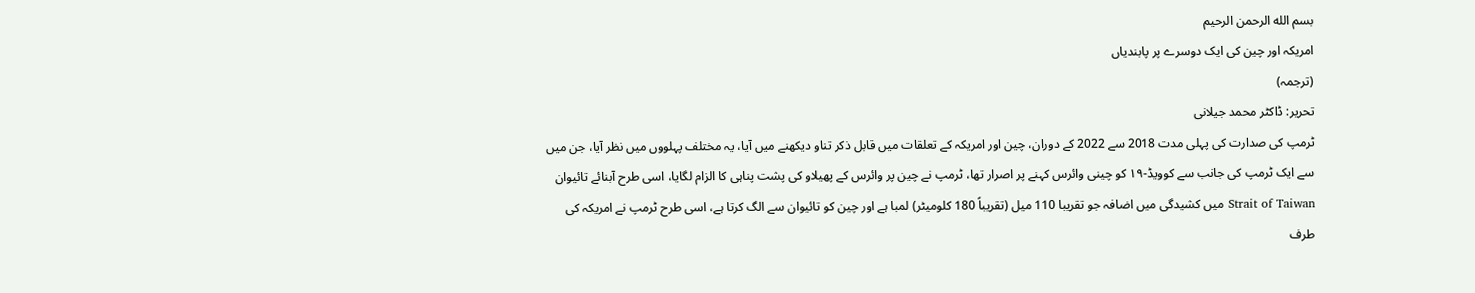بسم الله الرحمن الرحيم
امریکہ اور چین کی ایک دوسرے پر پابندیاں
(ترجمہ)
تحریر: ڈاکٹر محمد جیلانی
ٹرمپ کی صدارت کی پہلی مدت 2018 سے 2022 کے دوران، چین اور امریکہ کے تعلقات میں قابل ذکر تناو دیکھنے میں آیا، یہ مختلف پہلووں میں نظر آیا، جن میں سے ایک ٹرمپ کی جانب سے کوویڈ-۱۹ کو چینی وائرس کہنے پر اصرار تھا، ٹرمپ نے چین پر وائرس کے پھیلاو کی پشت پناہی کا الزام لگایا، اسی طرح آبنائے تائیوان Strait of Taiwan میں کشیدگی میں اضافہ جو تقریبا 110 میل (تقریباً 180 کلومیٹر) لمبا ہے اور چین کو تائیوان سے الگ کرتا ہے، اسی طرح ٹرمپ نے امریکہ کی طرف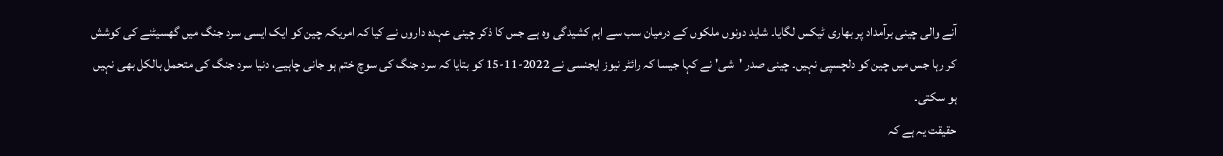آنے والی چینی برآمداد پر بھاری ٹیکس لگایا۔ شاید دونوں ملکوں کے درمیان سب سے اہم کشیدگی وہ ہے جس کا ذکر چینی عہدہ داروں نے کیا کہ امریکہ چین کو ایک ایسی سرد جنگ میں گھسیٹنے کی کوشش کر رہا جس میں چین کو دلچسپی نہیں۔ چینی صدر 'شی' نے کہا جیسا کہ رائٹر نیوز ایجنسی نے 2022-11-15 کو بتایا کہ سرد جنگ کی سوچ ختم ہو جانی چاہیے، دنیا سرد جنگ کی متحمل بالکل بھی نہیں ہو سکتی۔
حقیقت یہ ہے کہ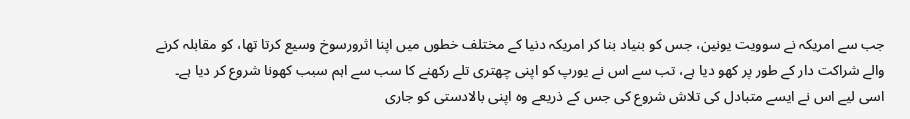جب سے امریکہ نے سوویت یونین، جس کو بنیاد بنا کر امریکہ دنیا کے مختلف خطوں میں اپنا اثرورسوخ وسیع کرتا تھا، کو مقابلہ کرنے والے شراکت دار کے طور پر کھو دیا ہے، تب سے اس نے یورپ کو اپنی چھتری تلے رکھنے کا سب سے اہم سبب کھونا شروع کر دیا ہے۔ اسی لیے اس نے ایسے متبادل کی تلاش شروع کی جس کے ذریعے وہ اپنی بالادستی کو جاری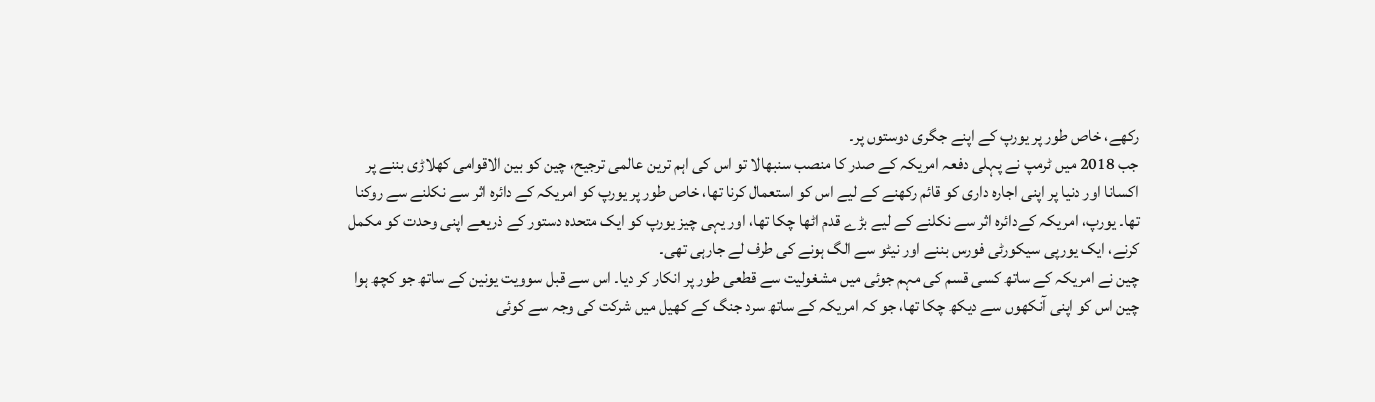رکھے، خاص طور پر یورپ کے اپنے جگری دوستوں پر۔
جب 2018 میں ٹرمپ نے پہلی دفعہ امریکہ کے صدر کا منصب سنبھالا تو اس کی اہم ترین عالمی ترجیح، چین کو بین الاقوامی کھلاڑی بننے پر اکسانا اور دنیا پر اپنی اجارہ داری کو قائم رکھنے کے لیے اس کو استعمال کرنا تھا، خاص طور پر یورپ کو امریکہ کے دائرہ اثر سے نکلنے سے روکنا تھا۔ یورپ، امریکہ کےدائرہ اثر سے نکلنے کے لیے بڑے قدم اٹھا چکا تھا، اور یہی چیز یورپ کو ایک متحدہ دستور کے ذریعے اپنی وحدت کو مکمل کرنے، ایک یورپی سیکورٹی فورس بننے اور نیٹو سے الگ ہونے کی طرف لے جارہی تھی۔
چین نے امریکہ کے ساتھ کسی قسم کی مہم جوئی میں مشغولیت سے قطعی طور پر انکار کر دیا۔ اس سے قبل سوویت یونین کے ساتھ جو کچھ ہوا چین اس کو اپنی آنکھوں سے دیکھ چکا تھا، جو کہ امریکہ کے ساتھ سرد جنگ کے کھیل میں شرکت کی وجہ سے کوئی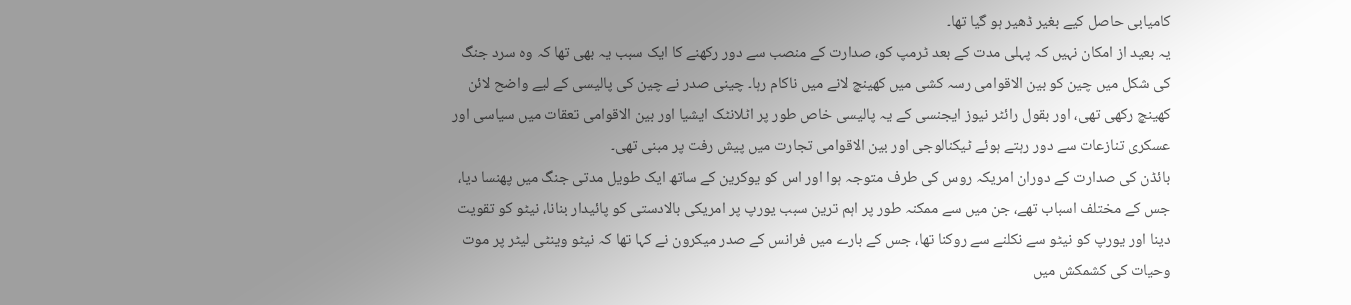کامیابی حاصل کیے بغیر ڈھیر ہو گیا تھا۔
یہ بعید از امکان نہیں کہ پہلی مدت کے بعد ٹرمپ کو، صدارت کے منصب سے دور رکھنے کا ایک سبب یہ بھی تھا کہ وہ سرد جنگ کی شکل میں چین کو بین الاقوامی رسہ کشی میں کھینچ لانے میں ناکام رہا۔ چینی صدر نے چین کی پالیسی کے لیے واضح لائن کھینچ رکھی تھی، اور بقول رائٹر نیوز ایجنسی کے یہ پالیسی خاص طور پر اٹلانٹک ایشیا اور بین الاقوامی تعقات میں سیاسی اور عسکری تنازعات سے دور رہتے ہوئے ٹیکنالوجی اور بین الاقوامی تجارت میں پیش رفت پر مبنی تھی۔
بائڈن کی صدارت کے دوران امریکہ روس کی طرف متوجہ ہوا اور اس کو یوکرین کے ساتھ ایک طویل مدتی جنگ میں پھنسا دیا، جس کے مختلف اسباب تھے، جن میں سے ممکنہ طور پر اہم ترین سبب یورپ پر امریکی بالادستی کو پائیدار بنانا، نیٹو کو تقویت دینا اور یورپ کو نیٹو سے نکلنے سے روکنا تھا، جس کے بارے میں فرانس کے صدر میکرون نے کہا تھا کہ نیٹو وینٹی لیٹر پر موت وحیات کی کشمکش میں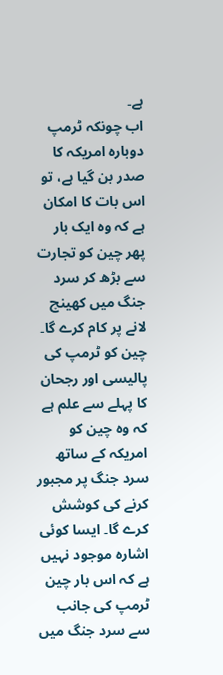ہے۔
اب چونکہ ٹرمپ دوبارہ امریکہ کا صدر بن گیا ہے، تو اس بات کا امکان ہے کہ وہ ایک بار پھر چین کو تجارت سے بڑھ کر سرد جنگ میں کھینچ لانے پر کام کرے گا۔ چین کو ٹرمپ کی پالیسی اور رجحان کا پہلے سے علم ہے کہ وہ چین کو امریکہ کے ساتھ سرد جنگ پر مجبور کرنے کی کوشش کرے گا۔ ایسا کوئی اشارہ موجود نہیں ہے کہ اس بار چین ٹرمپ کی جانب سے سرد جنگ میں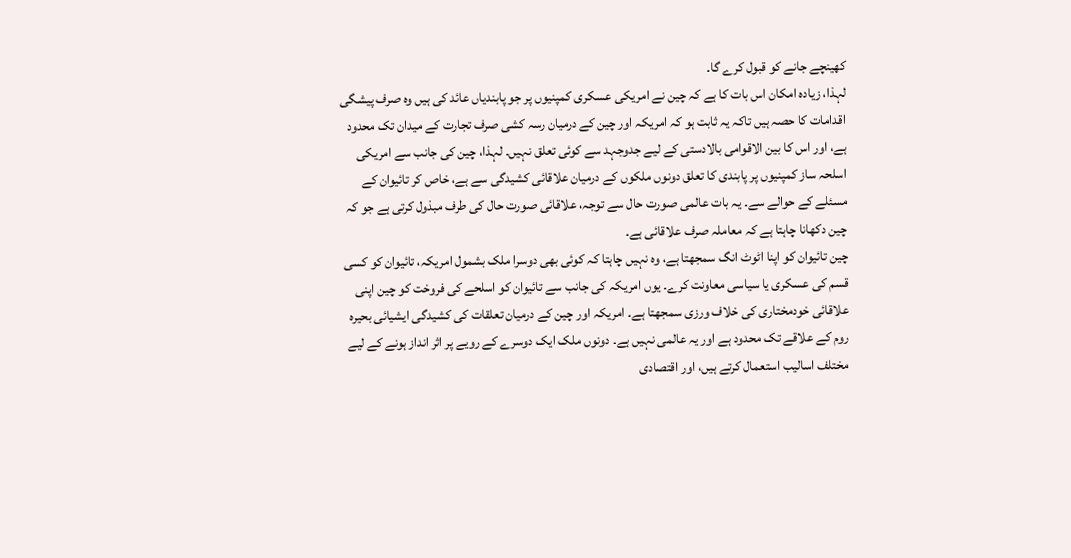کھینچے جانے کو قبول کرے گا۔
لہذا، زیادہ امکان اس بات کا ہے کہ چین نے امریکی عسکری کمپنیوں پر جو پابندیاں عائد کی ہیں وہ صرف پیشگی اقدامات کا حصہ ہیں تاکہ یہ ثابت ہو کہ امریکہ اور چین کے درمیان رسہ کشی صرف تجارت کے میدان تک محدود ہے، اور اس کا بین الاقوامی بالادستی کے لیے جدوجہد سے کوئی تعلق نہیں۔ لہذا، چین کی جانب سے امریکی اسلحہ ساز کمپنیوں پر پابندی کا تعلق دونوں ملکوں کے درمیان علاقائی کشیدگی سے ہے، خاص کر تائیوان کے مسئلے کے حوالے سے۔ یہ بات عالمی صورت حال سے توجہ، علاقائی صورت حال کی طرف مبذول کرتی ہے جو کہ چین دکھانا چاہتا ہے کہ معاملہ صرف علاقائی ہے۔
چین تائیوان کو اپنا اٹوٹ انگ سمجھتا ہے، وہ نہیں چاہتا کہ کوئی بھی دوسرا ملک بشمول امریکہ، تائیوان کو کسی قسم کی عسکری یا سیاسی معاونت کرے۔ یوں امریکہ کی جانب سے تائیوان کو اسلحے کی فروخت کو چین اپنی علاقائی خودمختاری کی خلاف ورزی سمجھتا ہے۔ امریکہ اور چین کے درمیان تعلقات کی کشیدگی ایشیائی بحیرہ روم کے علاقے تک محدود ہے اور یہ عالمی نہیں ہے۔ دونوں ملک ایک دوسرے کے رویے پر اثر انداز ہونے کے لیے مختلف اسالیب استعمال کرتے ہیں، اور اقتصادی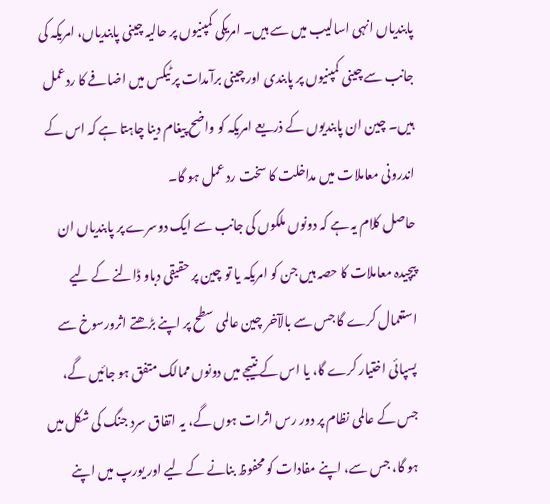پابندیاں انہی اسالیب میں سے ہیں۔ امریکی کمپنیوں پر حالیہ چینی پابندیاں، امریکہ کی جانب سے چینی کمپنیوں پر پابندی اور چینی برآمدات پر ٹیکس میں اضافے کا ردعمل ہیں۔ چین ان پابندیوں کے ذریعے امریکہ کو واضح پیغام دینا چاہتا ہے کہ اس کے اندرونی معاملات میں مداخلت کا سخت رد عمل ہو گا۔
حاصل کلام یہ ہے کہ دونوں ملکوں کی جانب سے ایک دوسرے پر پابندیاں ان پیچیدہ معاملات کا حصہ ہیں جن کو امریکہ یا تو چین پر حقیقی دباو ڈالنے کے لیے استعمال کرے گا جس سے بالآخر چین عالمی سطح پر اپنے بڑھتے اثرورسوخ سے پسپائی اختیار کرے گا، یا اس کے نتیجے میں دونوں ممالک متفق ہو جائیں گے، جس کے عالمی نظام پر دور رس اثرات ہوں گے، یہ اتفاق سرد جنگ کی شکل میں ہو گا، جس سے، اپنے مفادات کو محفوظ بنانے کے لیے اور یورپ میں اپنے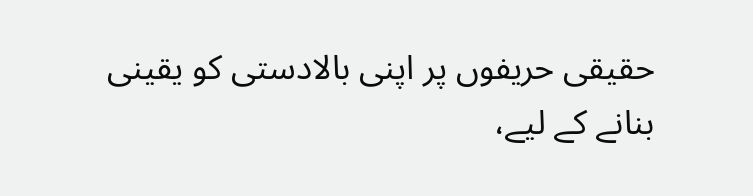حقیقی حریفوں پر اپنی بالادستی کو یقینی بنانے کے لیے،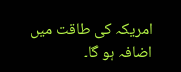امریکہ کی طاقت میں اضافہ ہو گا۔